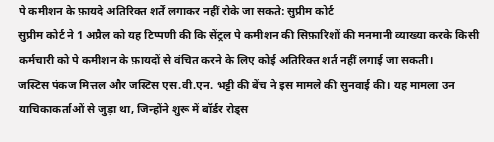पे कमीशन के फ़ायदे अतिरिक्त शर्तें लगाकर नहीं रोके जा सकते: सुप्रीम कोर्ट
सुप्रीम कोर्ट ने 1 अप्रैल को यह टिप्पणी की कि सेंट्रल पे कमीशन की सिफ़ारिशों की मनमानी व्याख्या करके किसी कर्मचारी को पे कमीशन के फ़ायदों से वंचित करने के लिए कोई अतिरिक्त शर्त नहीं लगाई जा सकती।
जस्टिस पंकज मित्तल और जस्टिस एस.वी.एन. भट्टी की बेंच ने इस मामले की सुनवाई की। यह मामला उन याचिकाकर्ताओं से जुड़ा था, जिन्होंने शुरू में बॉर्डर रोड्स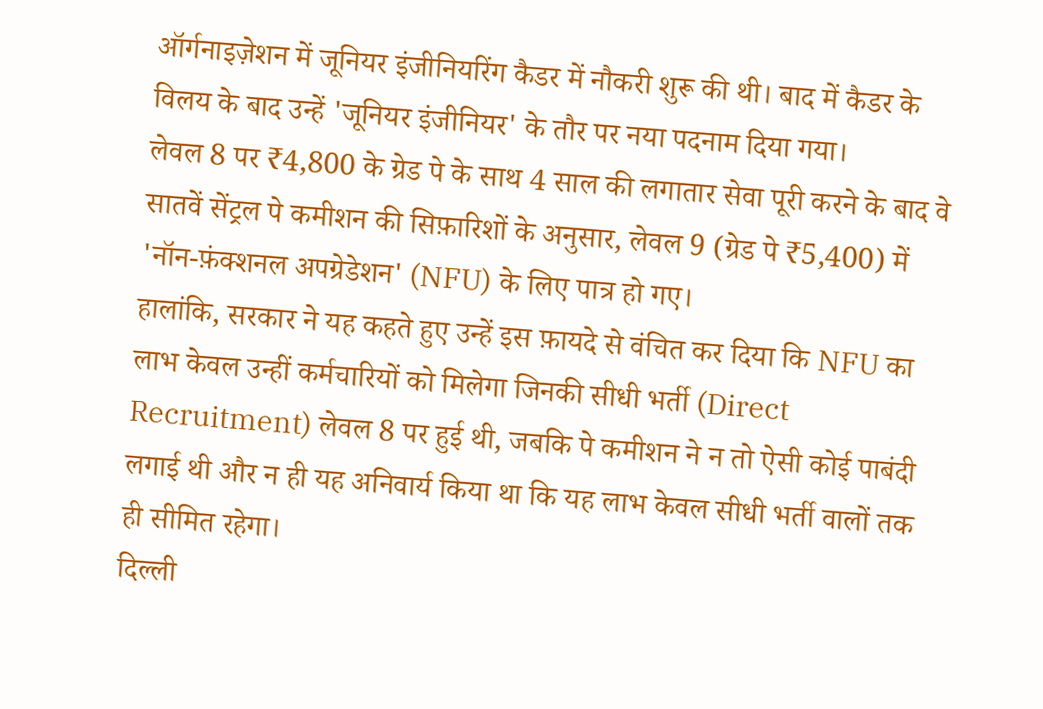ऑर्गनाइज़ेशन में जूनियर इंजीनियरिंग कैडर में नौकरी शुरू की थी। बाद में कैडर के विलय के बाद उन्हें 'जूनियर इंजीनियर' के तौर पर नया पदनाम दिया गया।
लेवल 8 पर ₹4,800 के ग्रेड पे के साथ 4 साल की लगातार सेवा पूरी करने के बाद वे सातवें सेंट्रल पे कमीशन की सिफ़ारिशों के अनुसार, लेवल 9 (ग्रेड पे ₹5,400) में 'नॉन-फ़ंक्शनल अपग्रेडेशन' (NFU) के लिए पात्र हो गए।
हालांकि, सरकार ने यह कहते हुए उन्हें इस फ़ायदे से वंचित कर दिया कि NFU का लाभ केवल उन्हीं कर्मचारियों को मिलेगा जिनकी सीधी भर्ती (Direct Recruitment) लेवल 8 पर हुई थी, जबकि पे कमीशन ने न तो ऐसी कोई पाबंदी लगाई थी और न ही यह अनिवार्य किया था कि यह लाभ केवल सीधी भर्ती वालों तक ही सीमित रहेगा।
दिल्ली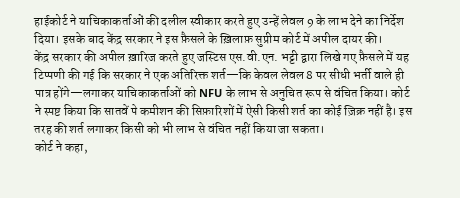हाईकोर्ट ने याचिकाकर्ताओं की दलील स्वीकार करते हुए उन्हें लेवल 9 के लाभ देने का निर्देश दिया। इसके बाद केंद्र सरकार ने इस फ़ैसले के ख़िलाफ़ सुप्रीम कोर्ट में अपील दायर की।
केंद्र सरकार की अपील ख़ारिज करते हुए जस्टिस एस.वी.एन. भट्टी द्वारा लिखे गए फ़ैसले में यह टिप्पणी की गई कि सरकार ने एक अतिरिक्त शर्त—कि केवल लेवल 8 पर सीधी भर्ती वाले ही पात्र होंगे—लगाकर याचिकाकर्ताओं को NFU के लाभ से अनुचित रूप से वंचित किया। कोर्ट ने स्पष्ट किया कि सातवें पे कमीशन की सिफ़ारिशों में ऐसी किसी शर्त का कोई ज़िक्र नहीं है। इस तरह की शर्त लगाकर किसी को भी लाभ से वंचित नहीं किया जा सकता।
कोर्ट ने कहा,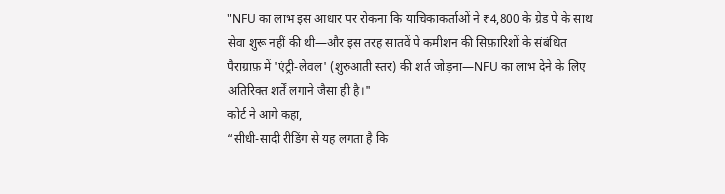"NFU का लाभ इस आधार पर रोकना कि याचिकाकर्ताओं ने ₹4,800 के ग्रेड पे के साथ सेवा शुरू नहीं की थी—और इस तरह सातवें पे कमीशन की सिफ़ारिशों के संबंधित पैराग्राफ़ में 'एंट्री-लेवल' (शुरुआती स्तर) की शर्त जोड़ना—NFU का लाभ देने के लिए अतिरिक्त शर्तें लगाने जैसा ही है।"
कोर्ट ने आगे कहा,
“सीधी-सादी रीडिंग से यह लगता है कि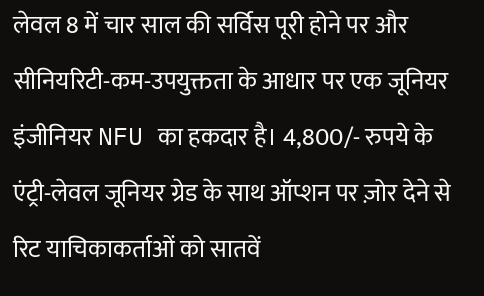लेवल 8 में चार साल की सर्विस पूरी होने पर और सीनियरिटी-कम-उपयुक्तता के आधार पर एक जूनियर इंजीनियर NFU का हकदार है। 4,800/- रुपये के एंट्री-लेवल जूनियर ग्रेड के साथ ऑप्शन पर ज़ोर देने से रिट याचिकाकर्ताओं को सातवें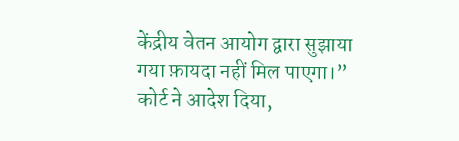केंद्रीय वेतन आयोग द्वारा सुझाया गया फ़ायदा नहीं मिल पाएगा।”
कोर्ट ने आदेश दिया,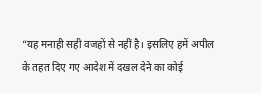“यह मनाही सही वजहों से नहीं है। इसलिए हमें अपील के तहत दिए गए आदेश में दखल देने का कोई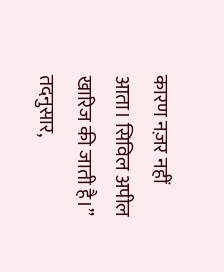कारण नज़र नहीं आता। सिविल अपील खारिज की जाती है।”
तदनुसार,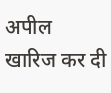अपील खारिज कर दी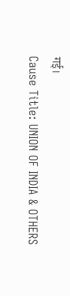गई।
Cause Title: UNION OF INDIA & OTHERS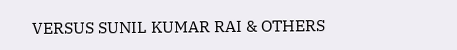VERSUS SUNIL KUMAR RAI & OTHERS